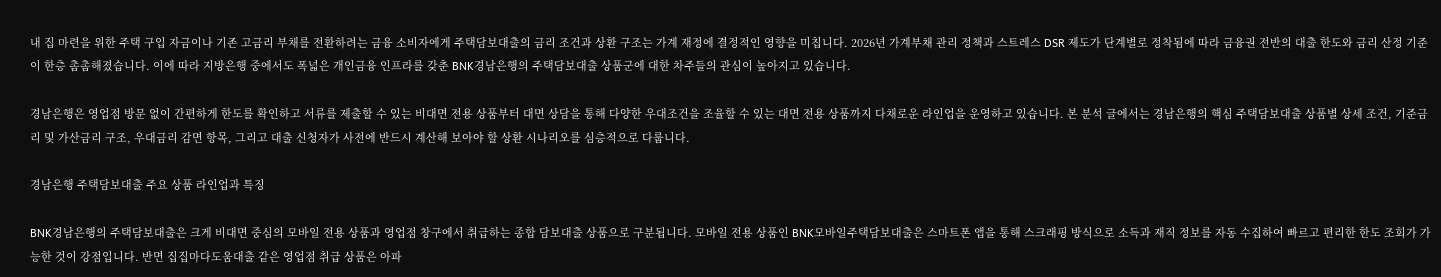내 집 마련을 위한 주택 구입 자금이나 기존 고금리 부채를 전환하려는 금융 소비자에게 주택담보대출의 금리 조건과 상환 구조는 가계 재정에 결정적인 영향을 미칩니다. 2026년 가계부채 관리 정책과 스트레스 DSR 제도가 단계별로 정착됨에 따라 금융권 전반의 대출 한도와 금리 산정 기준이 한층 촘촘해졌습니다. 이에 따라 지방은행 중에서도 폭넓은 개인금융 인프라를 갖춘 BNK경남은행의 주택담보대출 상품군에 대한 차주들의 관심이 높아지고 있습니다.

경남은행은 영업점 방문 없이 간편하게 한도를 확인하고 서류를 제출할 수 있는 비대면 전용 상품부터 대면 상담을 통해 다양한 우대조건을 조율할 수 있는 대면 전용 상품까지 다채로운 라인업을 운영하고 있습니다. 본 분석 글에서는 경남은행의 핵심 주택담보대출 상품별 상세 조건, 기준금리 및 가산금리 구조, 우대금리 감면 항목, 그리고 대출 신청자가 사전에 반드시 계산해 보아야 할 상환 시나리오를 심층적으로 다룹니다.

경남은행 주택담보대출 주요 상품 라인업과 특징

BNK경남은행의 주택담보대출은 크게 비대면 중심의 모바일 전용 상품과 영업점 창구에서 취급하는 종합 담보대출 상품으로 구분됩니다. 모바일 전용 상품인 BNK모바일주택담보대출은 스마트폰 앱을 통해 스크래핑 방식으로 소득과 재직 정보를 자동 수집하여 빠르고 편리한 한도 조회가 가능한 것이 강점입니다. 반면 집집마다도움대출 같은 영업점 취급 상품은 아파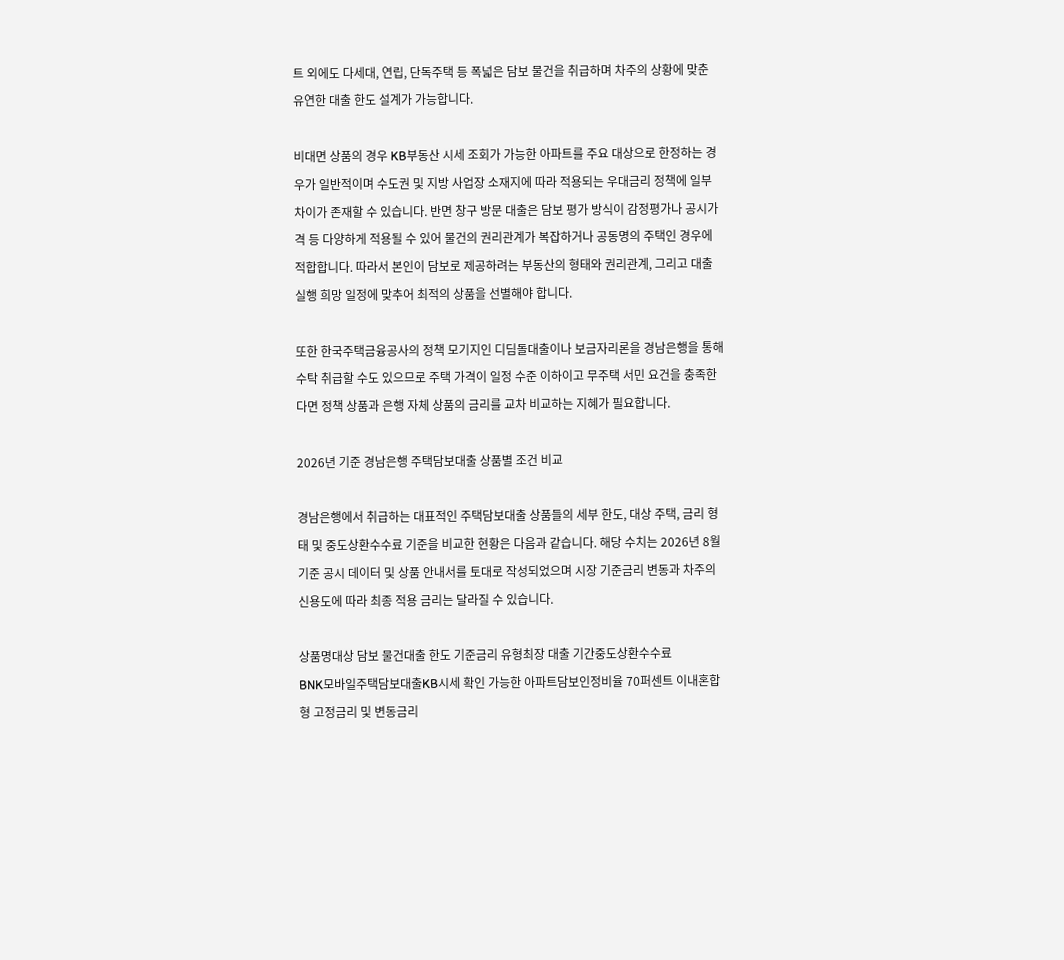트 외에도 다세대, 연립, 단독주택 등 폭넓은 담보 물건을 취급하며 차주의 상황에 맞춘 유연한 대출 한도 설계가 가능합니다.

비대면 상품의 경우 KB부동산 시세 조회가 가능한 아파트를 주요 대상으로 한정하는 경우가 일반적이며 수도권 및 지방 사업장 소재지에 따라 적용되는 우대금리 정책에 일부 차이가 존재할 수 있습니다. 반면 창구 방문 대출은 담보 평가 방식이 감정평가나 공시가격 등 다양하게 적용될 수 있어 물건의 권리관계가 복잡하거나 공동명의 주택인 경우에 적합합니다. 따라서 본인이 담보로 제공하려는 부동산의 형태와 권리관계, 그리고 대출 실행 희망 일정에 맞추어 최적의 상품을 선별해야 합니다.

또한 한국주택금융공사의 정책 모기지인 디딤돌대출이나 보금자리론을 경남은행을 통해 수탁 취급할 수도 있으므로 주택 가격이 일정 수준 이하이고 무주택 서민 요건을 충족한다면 정책 상품과 은행 자체 상품의 금리를 교차 비교하는 지혜가 필요합니다.

2026년 기준 경남은행 주택담보대출 상품별 조건 비교

경남은행에서 취급하는 대표적인 주택담보대출 상품들의 세부 한도, 대상 주택, 금리 형태 및 중도상환수수료 기준을 비교한 현황은 다음과 같습니다. 해당 수치는 2026년 8월 기준 공시 데이터 및 상품 안내서를 토대로 작성되었으며 시장 기준금리 변동과 차주의 신용도에 따라 최종 적용 금리는 달라질 수 있습니다.

상품명대상 담보 물건대출 한도 기준금리 유형최장 대출 기간중도상환수수료
BNK모바일주택담보대출KB시세 확인 가능한 아파트담보인정비율 70퍼센트 이내혼합형 고정금리 및 변동금리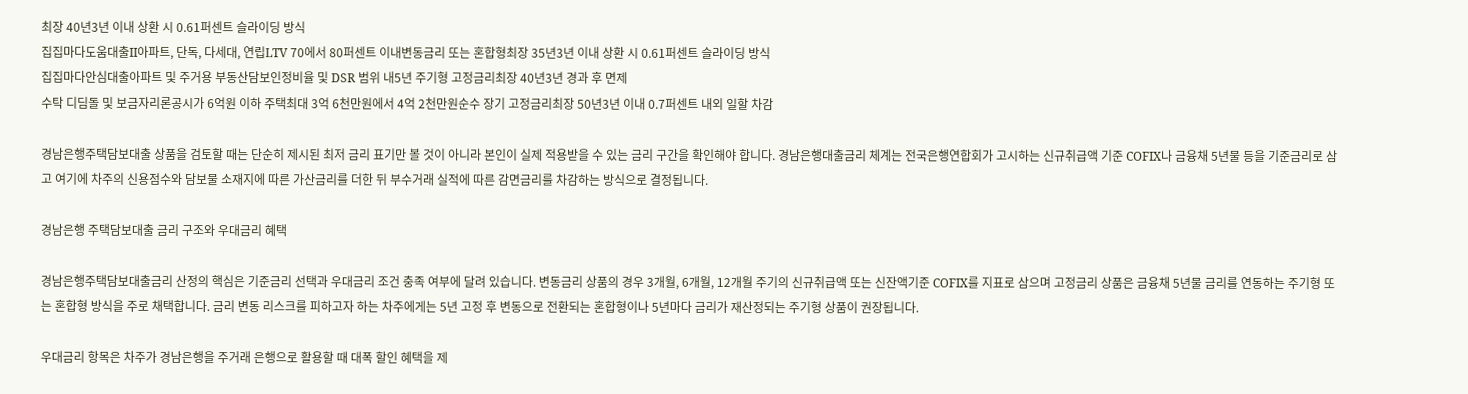최장 40년3년 이내 상환 시 0.61퍼센트 슬라이딩 방식
집집마다도움대출II아파트, 단독, 다세대, 연립LTV 70에서 80퍼센트 이내변동금리 또는 혼합형최장 35년3년 이내 상환 시 0.61퍼센트 슬라이딩 방식
집집마다안심대출아파트 및 주거용 부동산담보인정비율 및 DSR 범위 내5년 주기형 고정금리최장 40년3년 경과 후 면제
수탁 디딤돌 및 보금자리론공시가 6억원 이하 주택최대 3억 6천만원에서 4억 2천만원순수 장기 고정금리최장 50년3년 이내 0.7퍼센트 내외 일할 차감

경남은행주택담보대출 상품을 검토할 때는 단순히 제시된 최저 금리 표기만 볼 것이 아니라 본인이 실제 적용받을 수 있는 금리 구간을 확인해야 합니다. 경남은행대출금리 체계는 전국은행연합회가 고시하는 신규취급액 기준 COFIX나 금융채 5년물 등을 기준금리로 삼고 여기에 차주의 신용점수와 담보물 소재지에 따른 가산금리를 더한 뒤 부수거래 실적에 따른 감면금리를 차감하는 방식으로 결정됩니다.

경남은행 주택담보대출 금리 구조와 우대금리 혜택

경남은행주택담보대출금리 산정의 핵심은 기준금리 선택과 우대금리 조건 충족 여부에 달려 있습니다. 변동금리 상품의 경우 3개월, 6개월, 12개월 주기의 신규취급액 또는 신잔액기준 COFIX를 지표로 삼으며 고정금리 상품은 금융채 5년물 금리를 연동하는 주기형 또는 혼합형 방식을 주로 채택합니다. 금리 변동 리스크를 피하고자 하는 차주에게는 5년 고정 후 변동으로 전환되는 혼합형이나 5년마다 금리가 재산정되는 주기형 상품이 권장됩니다.

우대금리 항목은 차주가 경남은행을 주거래 은행으로 활용할 때 대폭 할인 혜택을 제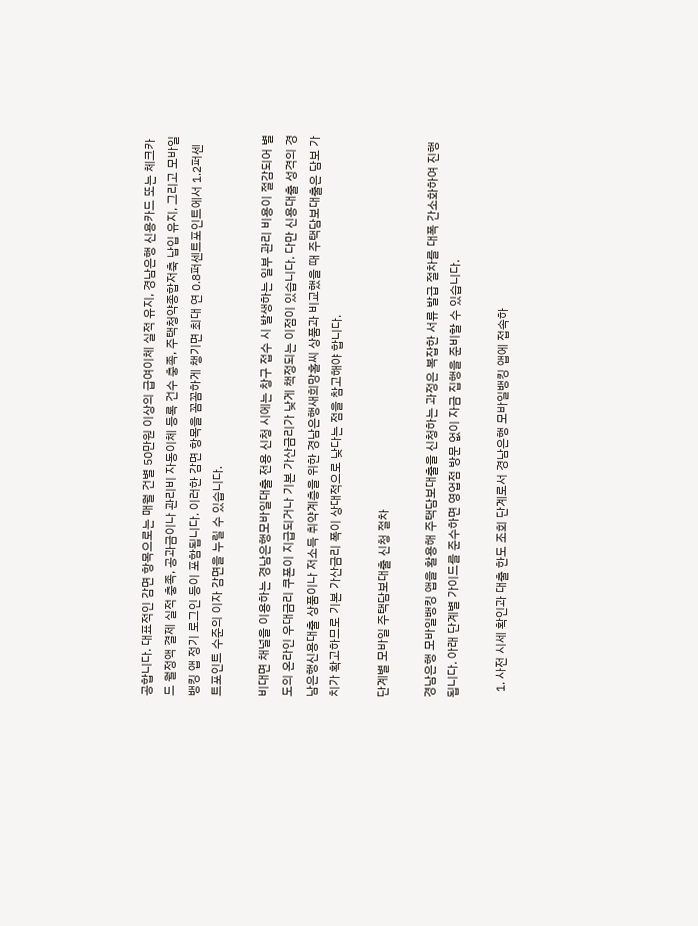공합니다. 대표적인 감면 항목으로는 매월 건별 50만원 이상의 급여이체 실적 유지, 경남은행 신용카드 또는 체크카드 월정액 결제 실적 충족, 공과금이나 관리비 자동이체 등록 건수 충족, 주택청약종합저축 납입 유지, 그리고 모바일뱅킹 앱 정기 로그인 등이 포함됩니다. 이러한 감면 항목을 꼼꼼하게 챙기면 최대 연 0.8퍼센트포인트에서 1.2퍼센트포인트 수준의 이자 감면을 누릴 수 있습니다.

비대면 채널을 이용하는 경남은행모바일대출 전용 신청 시에는 창구 접수 시 발생하는 일부 관리 비용이 절감되어 별도의 온라인 우대금리 쿠폰이 지급되거나 기본 가산금리가 낮게 책정되는 이점이 있습니다. 다만 신용대출 성격의 경남은행신용대출 상품이나 저소득 취약계층을 위한 경남은행새희망홀씨 상품과 비교했을 때 주택담보대출은 담보 가치가 확고하므로 기본 가산금리 폭이 상대적으로 낮다는 점을 참고해야 합니다.

단계별 모바일 주택담보대출 신청 절차

경남은행 모바일뱅킹 앱을 활용해 주택담보대출을 신청하는 과정은 복잡한 서류 발급 절차를 대폭 간소화하여 진행됩니다. 아래 단계별 가이드를 준수하면 영업점 방문 없이 자금 집행을 준비할 수 있습니다.

  1. 사전 시세 확인과 대출 한도 조회 단계로서 경남은행 모바일뱅킹 앱에 접속하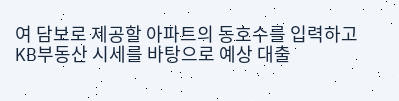여 담보로 제공할 아파트의 동호수를 입력하고 KB부동산 시세를 바탕으로 예상 대출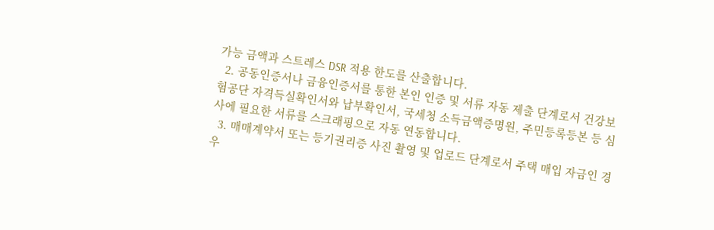가능 금액과 스트레스 DSR 적용 한도를 산출합니다.
  2. 공동인증서나 금융인증서를 통한 본인 인증 및 서류 자동 제출 단계로서 건강보험공단 자격득실확인서와 납부확인서, 국세청 소득금액증명원, 주민등록등본 등 심사에 필요한 서류를 스크래핑으로 자동 연동합니다.
  3. 매매계약서 또는 등기권리증 사진 촬영 및 업로드 단계로서 주택 매입 자금인 경우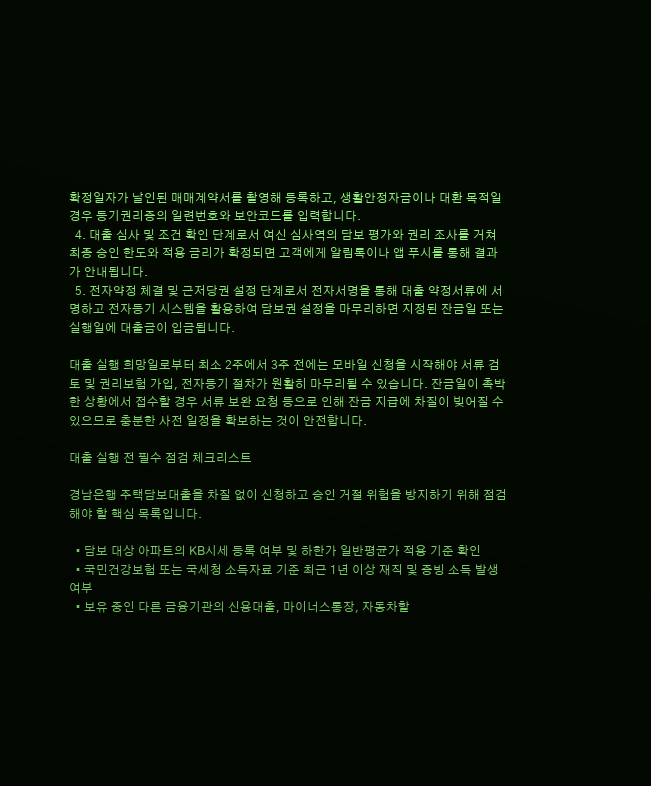확정일자가 날인된 매매계약서를 촬영해 등록하고, 생활안정자금이나 대환 목적일 경우 등기권리증의 일련번호와 보안코드를 입력합니다.
  4. 대출 심사 및 조건 확인 단계로서 여신 심사역의 담보 평가와 권리 조사를 거쳐 최종 승인 한도와 적용 금리가 확정되면 고객에게 알림톡이나 앱 푸시를 통해 결과가 안내됩니다.
  5. 전자약정 체결 및 근저당권 설정 단계로서 전자서명을 통해 대출 약정서류에 서명하고 전자등기 시스템을 활용하여 담보권 설정을 마무리하면 지정된 잔금일 또는 실행일에 대출금이 입금됩니다.

대출 실행 희망일로부터 최소 2주에서 3주 전에는 모바일 신청을 시작해야 서류 검토 및 권리보험 가입, 전자등기 절차가 원활히 마무리될 수 있습니다. 잔금일이 촉박한 상황에서 접수할 경우 서류 보완 요청 등으로 인해 잔금 지급에 차질이 빚어질 수 있으므로 충분한 사전 일정을 확보하는 것이 안전합니다.

대출 실행 전 필수 점검 체크리스트

경남은행 주택담보대출을 차질 없이 신청하고 승인 거절 위험을 방지하기 위해 점검해야 할 핵심 목록입니다.

  • 담보 대상 아파트의 KB시세 등록 여부 및 하한가 일반평균가 적용 기준 확인
  • 국민건강보험 또는 국세청 소득자료 기준 최근 1년 이상 재직 및 증빙 소득 발생 여부
  • 보유 중인 다른 금융기관의 신용대출, 마이너스통장, 자동차할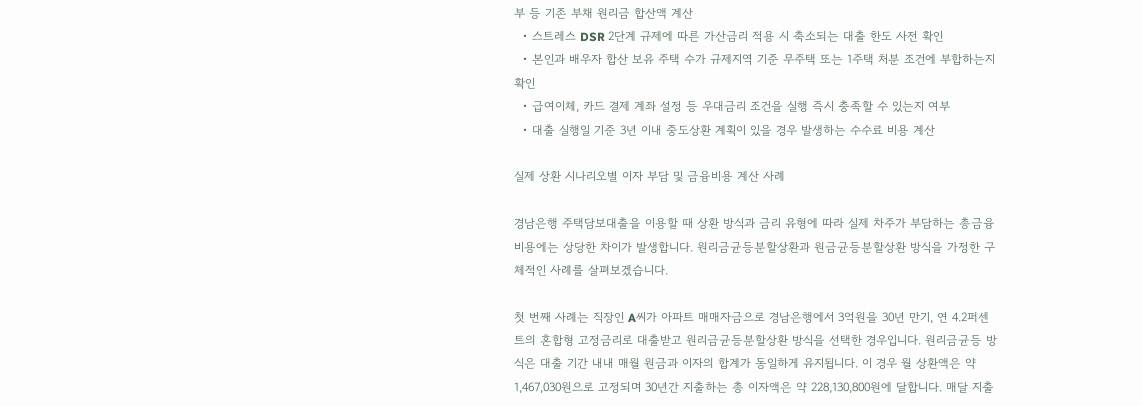부 등 기존 부채 원리금 합산액 계산
  • 스트레스 DSR 2단계 규제에 따른 가산금리 적용 시 축소되는 대출 한도 사전 확인
  • 본인과 배우자 합산 보유 주택 수가 규제지역 기준 무주택 또는 1주택 처분 조건에 부합하는지 확인
  • 급여이체, 카드 결제 계좌 설정 등 우대금리 조건을 실행 즉시 충족할 수 있는지 여부
  • 대출 실행일 기준 3년 이내 중도상환 계획이 있을 경우 발생하는 수수료 비용 계산

실제 상환 시나리오별 이자 부담 및 금융비용 계산 사례

경남은행 주택담보대출을 이용할 때 상환 방식과 금리 유형에 따라 실제 차주가 부담하는 총금융비용에는 상당한 차이가 발생합니다. 원리금균등분할상환과 원금균등분할상환 방식을 가정한 구체적인 사례를 살펴보겠습니다.

첫 번째 사례는 직장인 A씨가 아파트 매매자금으로 경남은행에서 3억원을 30년 만기, 연 4.2퍼센트의 혼합형 고정금리로 대출받고 원리금균등분할상환 방식을 선택한 경우입니다. 원리금균등 방식은 대출 기간 내내 매월 원금과 이자의 합계가 동일하게 유지됩니다. 이 경우 월 상환액은 약 1,467,030원으로 고정되며 30년간 지출하는 총 이자액은 약 228,130,800원에 달합니다. 매달 지출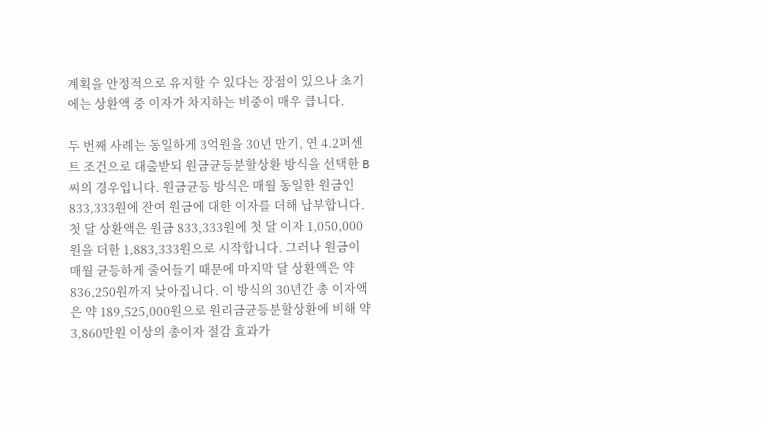계획을 안정적으로 유지할 수 있다는 장점이 있으나 초기에는 상환액 중 이자가 차지하는 비중이 매우 큽니다.

두 번째 사례는 동일하게 3억원을 30년 만기, 연 4.2퍼센트 조건으로 대출받되 원금균등분할상환 방식을 선택한 B씨의 경우입니다. 원금균등 방식은 매월 동일한 원금인 833,333원에 잔여 원금에 대한 이자를 더해 납부합니다. 첫 달 상환액은 원금 833,333원에 첫 달 이자 1,050,000원을 더한 1,883,333원으로 시작합니다. 그러나 원금이 매월 균등하게 줄어들기 때문에 마지막 달 상환액은 약 836,250원까지 낮아집니다. 이 방식의 30년간 총 이자액은 약 189,525,000원으로 원리금균등분할상환에 비해 약 3,860만원 이상의 총이자 절감 효과가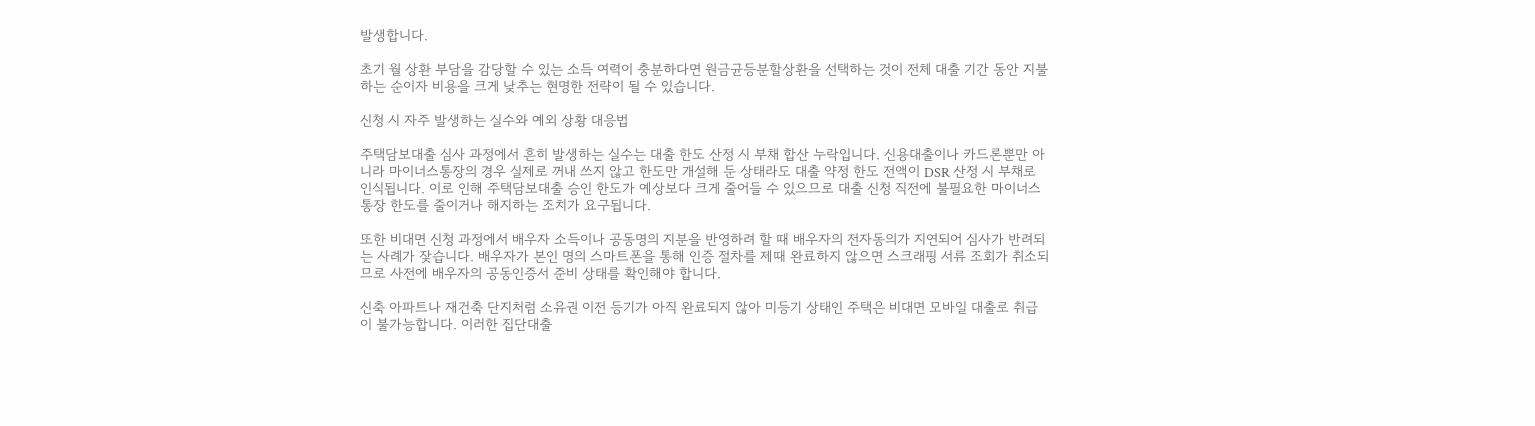발생합니다.

초기 월 상환 부담을 감당할 수 있는 소득 여력이 충분하다면 원금균등분할상환을 선택하는 것이 전체 대출 기간 동안 지불하는 순이자 비용을 크게 낮추는 현명한 전략이 될 수 있습니다.

신청 시 자주 발생하는 실수와 예외 상황 대응법

주택담보대출 심사 과정에서 흔히 발생하는 실수는 대출 한도 산정 시 부채 합산 누락입니다. 신용대출이나 카드론뿐만 아니라 마이너스통장의 경우 실제로 꺼내 쓰지 않고 한도만 개설해 둔 상태라도 대출 약정 한도 전액이 DSR 산정 시 부채로 인식됩니다. 이로 인해 주택담보대출 승인 한도가 예상보다 크게 줄어들 수 있으므로 대출 신청 직전에 불필요한 마이너스통장 한도를 줄이거나 해지하는 조치가 요구됩니다.

또한 비대면 신청 과정에서 배우자 소득이나 공동명의 지분을 반영하려 할 때 배우자의 전자동의가 지연되어 심사가 반려되는 사례가 잦습니다. 배우자가 본인 명의 스마트폰을 통해 인증 절차를 제때 완료하지 않으면 스크래핑 서류 조회가 취소되므로 사전에 배우자의 공동인증서 준비 상태를 확인해야 합니다.

신축 아파트나 재건축 단지처럼 소유권 이전 등기가 아직 완료되지 않아 미등기 상태인 주택은 비대면 모바일 대출로 취급이 불가능합니다. 이러한 집단대출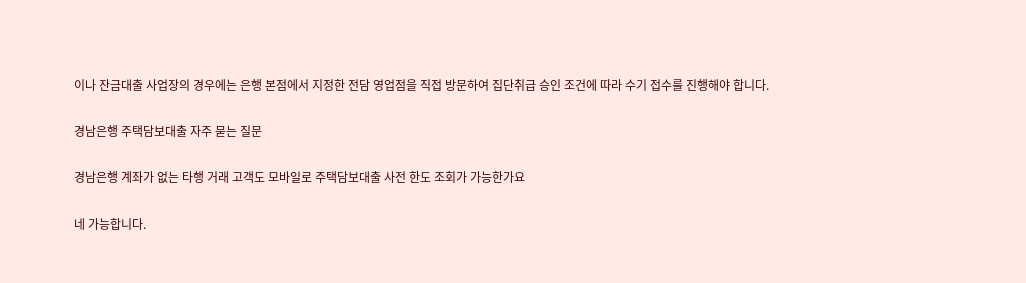이나 잔금대출 사업장의 경우에는 은행 본점에서 지정한 전담 영업점을 직접 방문하여 집단취급 승인 조건에 따라 수기 접수를 진행해야 합니다.

경남은행 주택담보대출 자주 묻는 질문

경남은행 계좌가 없는 타행 거래 고객도 모바일로 주택담보대출 사전 한도 조회가 가능한가요

네 가능합니다.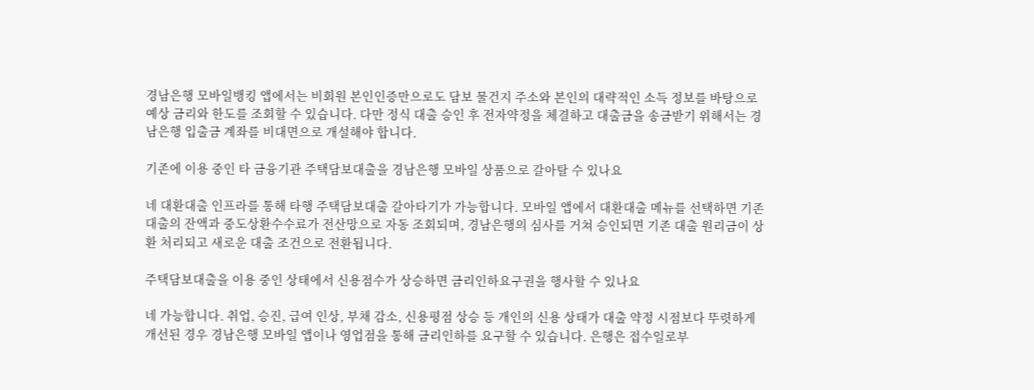경남은행 모바일뱅킹 앱에서는 비회원 본인인증만으로도 담보 물건지 주소와 본인의 대략적인 소득 정보를 바탕으로 예상 금리와 한도를 조회할 수 있습니다. 다만 정식 대출 승인 후 전자약정을 체결하고 대출금을 송금받기 위해서는 경남은행 입출금 계좌를 비대면으로 개설해야 합니다.

기존에 이용 중인 타 금융기관 주택담보대출을 경남은행 모바일 상품으로 갈아탈 수 있나요

네 대환대출 인프라를 통해 타행 주택담보대출 갈아타기가 가능합니다. 모바일 앱에서 대환대출 메뉴를 선택하면 기존 대출의 잔액과 중도상환수수료가 전산망으로 자동 조회되며, 경남은행의 심사를 거쳐 승인되면 기존 대출 원리금이 상환 처리되고 새로운 대출 조건으로 전환됩니다.

주택담보대출을 이용 중인 상태에서 신용점수가 상승하면 금리인하요구권을 행사할 수 있나요

네 가능합니다. 취업, 승진, 급여 인상, 부채 감소, 신용평점 상승 등 개인의 신용 상태가 대출 약정 시점보다 뚜렷하게 개선된 경우 경남은행 모바일 앱이나 영업점을 통해 금리인하를 요구할 수 있습니다. 은행은 접수일로부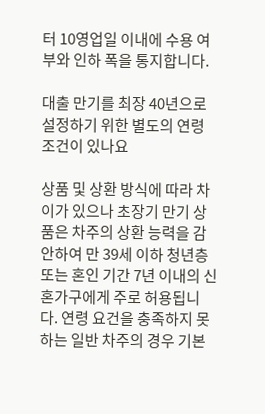터 10영업일 이내에 수용 여부와 인하 폭을 통지합니다.

대출 만기를 최장 40년으로 설정하기 위한 별도의 연령 조건이 있나요

상품 및 상환 방식에 따라 차이가 있으나 초장기 만기 상품은 차주의 상환 능력을 감안하여 만 39세 이하 청년층 또는 혼인 기간 7년 이내의 신혼가구에게 주로 허용됩니다. 연령 요건을 충족하지 못하는 일반 차주의 경우 기본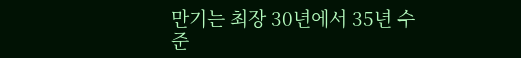만기는 최장 30년에서 35년 수준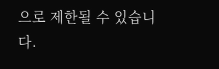으로 제한될 수 있습니다.